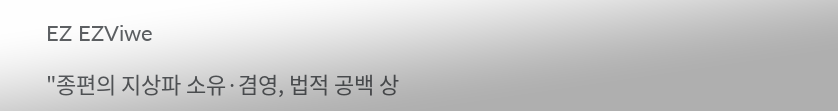EZ EZViwe

"종편의 지상파 소유·겸영, 법적 공백 상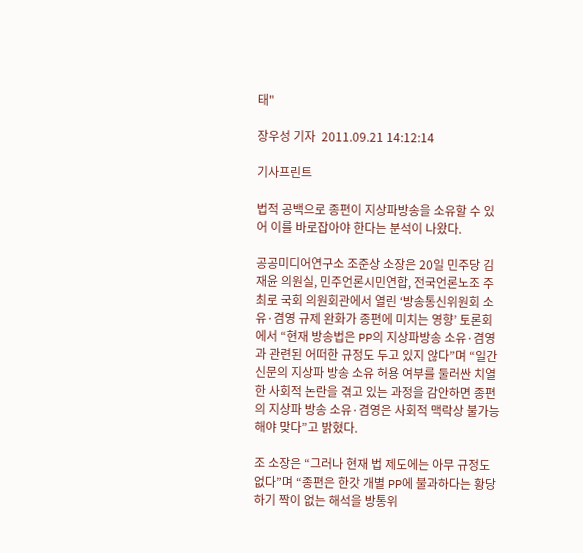태"

장우성 기자  2011.09.21 14:12:14

기사프린트

법적 공백으로 종편이 지상파방송을 소유할 수 있어 이를 바로잡아야 한다는 분석이 나왔다.

공공미디어연구소 조준상 소장은 20일 민주당 김재윤 의원실, 민주언론시민연합, 전국언론노조 주최로 국회 의원회관에서 열린 ‘방송통신위원회 소유·겸영 규제 완화가 종편에 미치는 영향’ 토론회에서 “현재 방송법은 PP의 지상파방송 소유·겸영과 관련된 어떠한 규정도 두고 있지 않다”며 “일간신문의 지상파 방송 소유 허용 여부를 둘러싼 치열한 사회적 논란을 겪고 있는 과정을 감안하면 종편의 지상파 방송 소유·겸영은 사회적 맥락상 불가능해야 맞다”고 밝혔다.

조 소장은 “그러나 현재 법 제도에는 아무 규정도 없다”며 “종편은 한갓 개별 PP에 불과하다는 황당하기 짝이 없는 해석을 방통위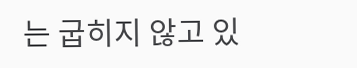는 굽히지 않고 있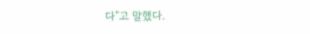다”고 말했다.